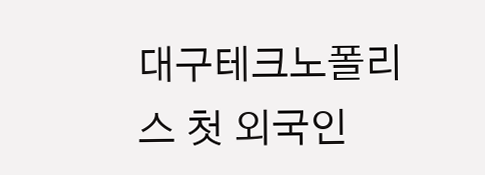대구테크노폴리스 첫 외국인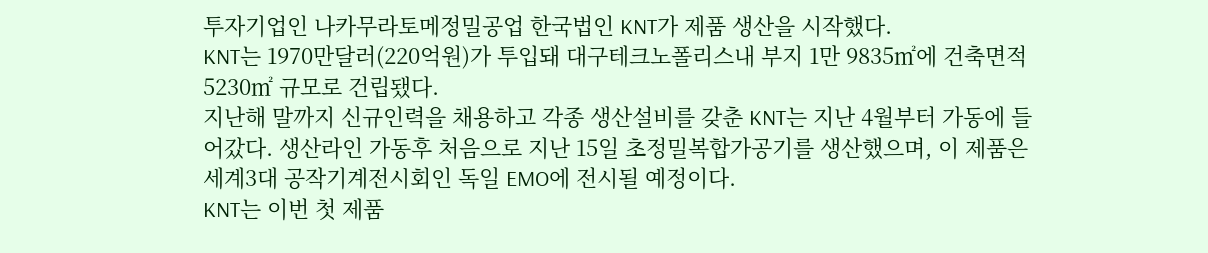투자기업인 나카무라토메정밀공업 한국법인 KNT가 제품 생산을 시작했다.
KNT는 1970만달러(220억원)가 투입돼 대구테크노폴리스내 부지 1만 9835㎡에 건축면적 5230㎡ 규모로 건립됐다.
지난해 말까지 신규인력을 채용하고 각종 생산설비를 갖춘 KNT는 지난 4월부터 가동에 들어갔다. 생산라인 가동후 처음으로 지난 15일 초정밀복합가공기를 생산했으며, 이 제품은 세계3대 공작기계전시회인 독일 EMO에 전시될 예정이다.
KNT는 이번 첫 제품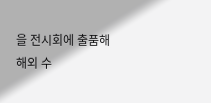을 전시회에 출품해 해외 수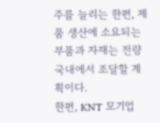주를 늘리는 한편, 제품 생산에 소요되는 부품과 자재는 전량 국내에서 조달할 계획이다.
한편, KNT 모기업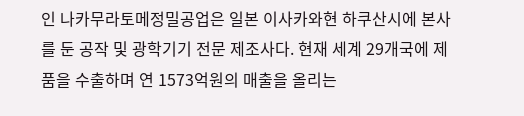인 나카무라토메정밀공업은 일본 이사카와현 하쿠산시에 본사를 둔 공작 및 광학기기 전문 제조사다. 현재 세계 29개국에 제품을 수출하며 연 1573억원의 매출을 올리는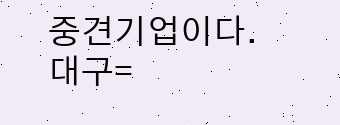중견기업이다.
대구=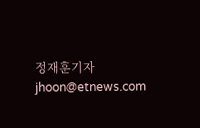정재훈기자 jhoon@etnews.com